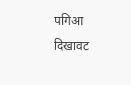पगिआ
दिखावट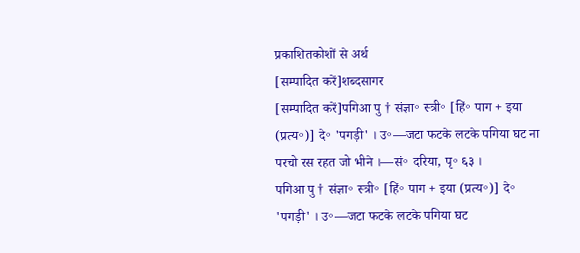प्रकाशितकोशों से अर्थ
[सम्पादित करें]शब्दसागर
[सम्पादित करें]पगिआ पु † संज्ञा॰ स्त्री॰ [हिं॰ पाग + इया (प्रत्य॰)] दे॰ 'पगड़ी' । उ॰—जटा फटके लटके पगिया घट ना परचो रस रहत जो भीने ।—सं॰ दरिया, पृ॰ ६३ ।
पगिआ पु † संज्ञा॰ स्त्री॰ [हिं॰ पाग + इया (प्रत्य॰)] दे॰ 'पगड़ी' । उ॰—जटा फटके लटके पगिया घट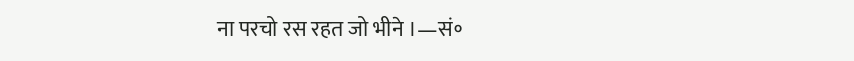ना परचो रस रहत जो भीने ।—सं॰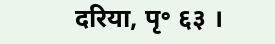दरिया, पृ॰ ६३ ।